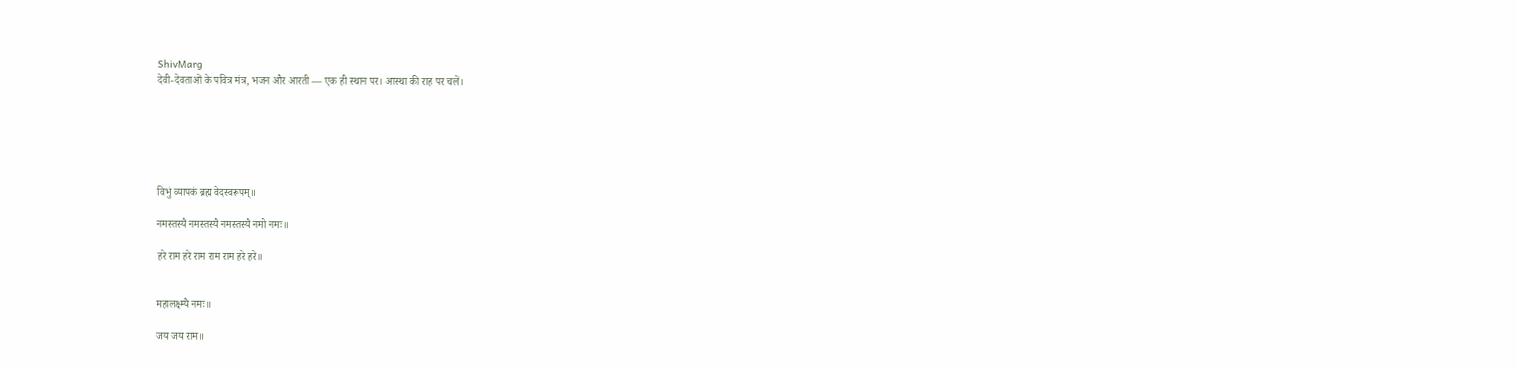ShivMarg
देवी-देवताओं के पवित्र मंत्र, भजन और आरती — एक ही स्थान पर। आस्था की राह पर चलें।






विभुं व्यापकं ब्रह्म वेदस्वरूपम्॥

नमस्तस्यै नमस्तस्यै नमस्तस्यै नमो नमः॥

हरे राम हरे राम राम राम हरे हरे॥


महालक्ष्म्यै नमः॥

जय जय राम॥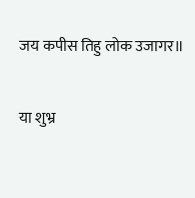जय कपीस तिहु लोक उजागर॥

या शुभ्र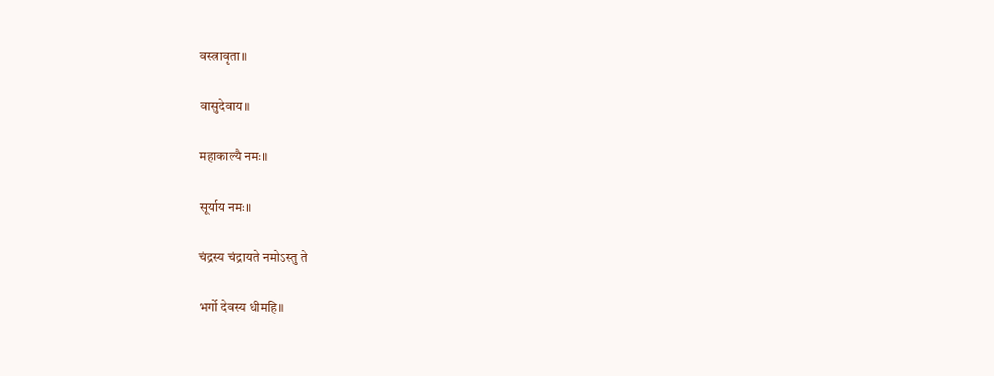वस्त्रावृता॥

वासुदेवाय॥

महाकाल्यै नमः॥

सूर्याय नमः॥

चंद्रस्य चंद्रायते नमोऽस्तु ते

भर्गो देवस्य धीमहि॥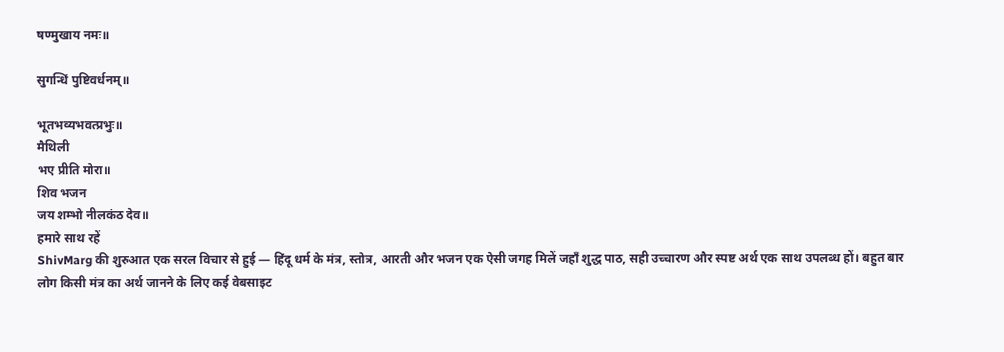षण्मुखाय नमः॥

सुगन्धिं पुष्टिवर्धनम्॥

भूतभव्यभवत्प्रभुः॥
मैथिली
भए प्रीति मोरा॥
शिव भजन
जय शम्भो नीलकंठ देव॥
हमारे साथ रहें
ShivMarg की शुरुआत एक सरल विचार से हुई — हिंदू धर्म के मंत्र, स्तोत्र, आरती और भजन एक ऐसी जगह मिलें जहाँ शुद्ध पाठ, सही उच्चारण और स्पष्ट अर्थ एक साथ उपलब्ध हों। बहुत बार लोग किसी मंत्र का अर्थ जानने के लिए कई वेबसाइट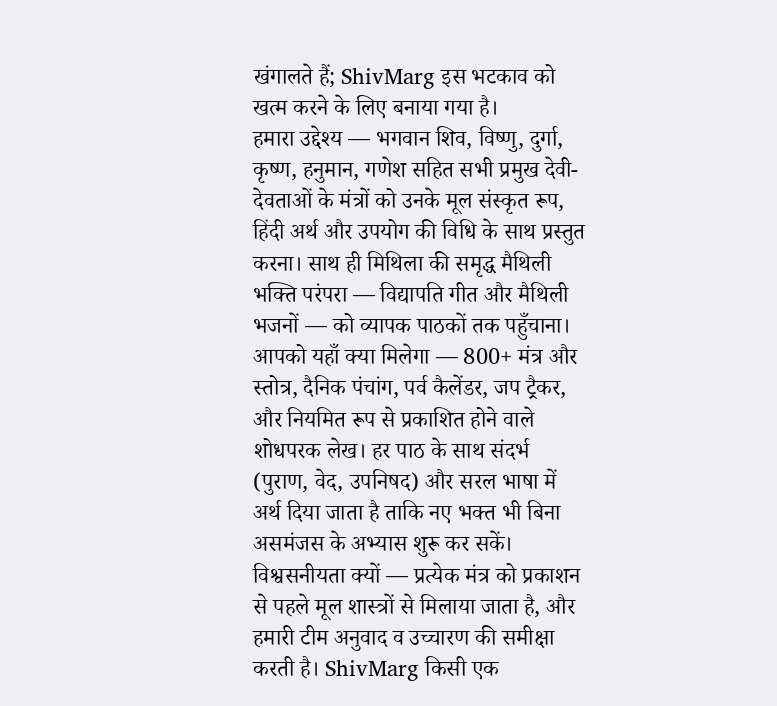खंगालते हैं; ShivMarg इस भटकाव को खत्म करने के लिए बनाया गया है।
हमारा उद्देश्य — भगवान शिव, विष्णु, दुर्गा, कृष्ण, हनुमान, गणेश सहित सभी प्रमुख देवी-देवताओं के मंत्रों को उनके मूल संस्कृत रूप, हिंदी अर्थ और उपयोग की विधि के साथ प्रस्तुत करना। साथ ही मिथिला की समृद्ध मैथिली भक्ति परंपरा — विद्यापति गीत और मैथिली भजनों — को व्यापक पाठकों तक पहुँचाना।
आपको यहाँ क्या मिलेगा — 800+ मंत्र और स्तोत्र, दैनिक पंचांग, पर्व कैलेंडर, जप ट्रैकर, और नियमित रूप से प्रकाशित होने वाले शोधपरक लेख। हर पाठ के साथ संदर्भ (पुराण, वेद, उपनिषद) और सरल भाषा में अर्थ दिया जाता है ताकि नए भक्त भी बिना असमंजस के अभ्यास शुरू कर सकें।
विश्वसनीयता क्यों — प्रत्येक मंत्र को प्रकाशन से पहले मूल शास्त्रों से मिलाया जाता है, और हमारी टीम अनुवाद व उच्चारण की समीक्षा करती है। ShivMarg किसी एक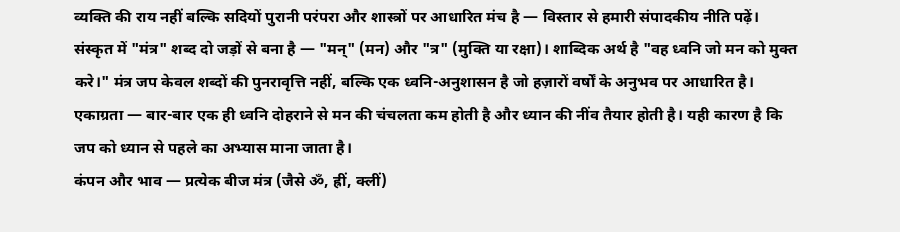व्यक्ति की राय नहीं बल्कि सदियों पुरानी परंपरा और शास्त्रों पर आधारित मंच है — विस्तार से हमारी संपादकीय नीति पढ़ें।
संस्कृत में "मंत्र" शब्द दो जड़ों से बना है — "मन्" (मन) और "त्र" (मुक्ति या रक्षा)। शाब्दिक अर्थ है "वह ध्वनि जो मन को मुक्त करे।" मंत्र जप केवल शब्दों की पुनरावृत्ति नहीं, बल्कि एक ध्वनि-अनुशासन है जो हज़ारों वर्षों के अनुभव पर आधारित है।
एकाग्रता — बार-बार एक ही ध्वनि दोहराने से मन की चंचलता कम होती है और ध्यान की नींव तैयार होती है। यही कारण है कि जप को ध्यान से पहले का अभ्यास माना जाता है।
कंपन और भाव — प्रत्येक बीज मंत्र (जैसे ॐ, ह्रीं, क्लीं)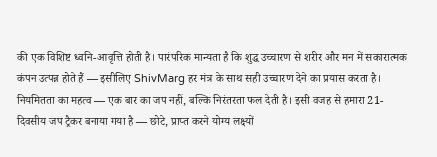की एक विशिष्ट ध्वनि-आवृत्ति होती है। पारंपरिक मान्यता है कि शुद्ध उच्चारण से शरीर और मन में सकारात्मक कंपन उत्पन्न होते हैं — इसीलिए ShivMarg हर मंत्र के साथ सही उच्चारण देने का प्रयास करता है।
नियमितता का महत्व — एक बार का जप नहीं, बल्कि निरंतरता फल देती है। इसी वजह से हमारा 21-दिवसीय जप ट्रैकर बनाया गया है — छोटे, प्राप्त करने योग्य लक्ष्यों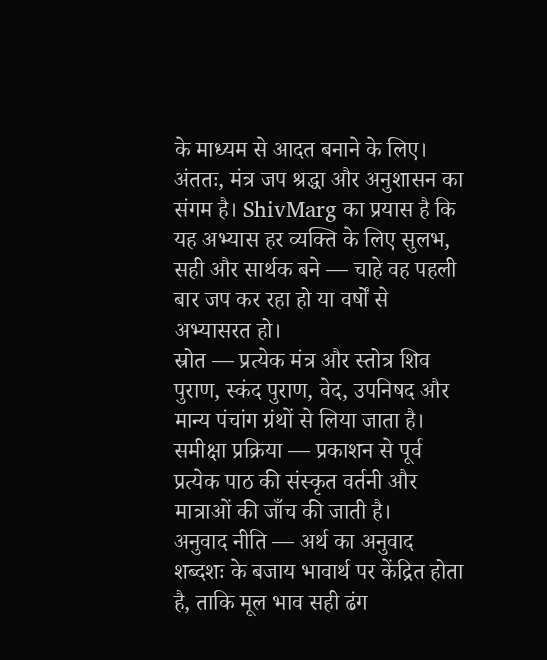के माध्यम से आदत बनाने के लिए।
अंततः, मंत्र जप श्रद्धा और अनुशासन का संगम है। ShivMarg का प्रयास है कि यह अभ्यास हर व्यक्ति के लिए सुलभ, सही और सार्थक बने — चाहे वह पहली बार जप कर रहा हो या वर्षों से अभ्यासरत हो।
स्रोत — प्रत्येक मंत्र और स्तोत्र शिव पुराण, स्कंद पुराण, वेद, उपनिषद और मान्य पंचांग ग्रंथों से लिया जाता है।
समीक्षा प्रक्रिया — प्रकाशन से पूर्व प्रत्येक पाठ की संस्कृत वर्तनी और मात्राओं की जाँच की जाती है।
अनुवाद नीति — अर्थ का अनुवाद शब्दशः के बजाय भावार्थ पर केंद्रित होता है, ताकि मूल भाव सही ढंग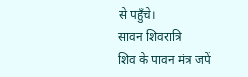से पहुँचे।
सावन शिवरात्रि
शिव के पावन मंत्र जपें